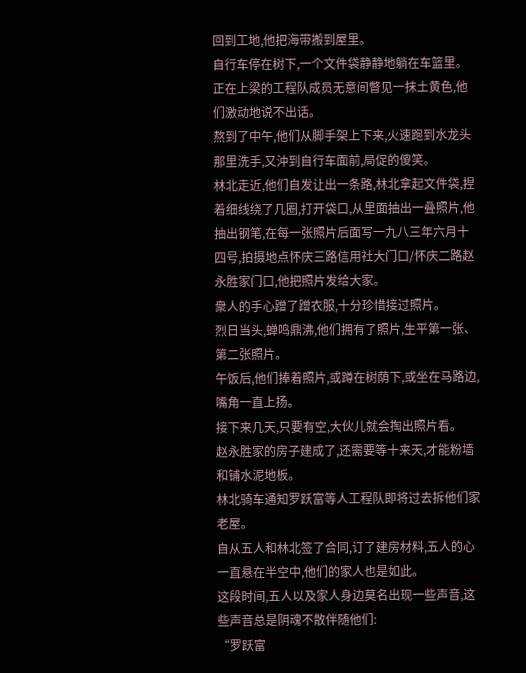回到工地,他把海带搬到屋里。
自行车停在树下,一个文件袋静静地躺在车篮里。
正在上梁的工程队成员无意间瞥见一抹土黄色,他们激动地说不出话。
熬到了中午,他们从脚手架上下来,火速跑到水龙头那里洗手,又沖到自行车面前,局促的傻笑。
林北走近,他们自发让出一条路,林北拿起文件袋,捏着细线绕了几圈,打开袋口,从里面抽出一叠照片,他抽出钢笔,在每一张照片后面写一九八三年六月十四号,拍摄地点怀庆三路信用社大门口/怀庆二路赵永胜家门口,他把照片发给大家。
衆人的手心蹭了蹭衣服,十分珍惜接过照片。
烈日当头,蝉鸣鼎沸,他们拥有了照片,生平第一张、第二张照片。
午饭后,他们捧着照片,或蹲在树荫下,或坐在马路边,嘴角一直上扬。
接下来几天,只要有空,大伙儿就会掏出照片看。
赵永胜家的房子建成了,还需要等十来天,才能粉墙和铺水泥地板。
林北骑车通知罗跃富等人工程队即将过去拆他们家老屋。
自从五人和林北签了合同,订了建房材料,五人的心一直悬在半空中,他们的家人也是如此。
这段时间,五人以及家人身边莫名出现一些声音,这些声音总是阴魂不散伴随他们:
“罗跃富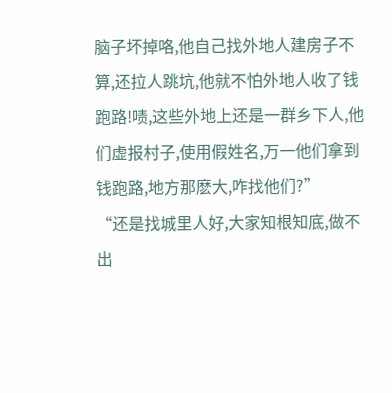脑子坏掉咯,他自己找外地人建房子不算,还拉人跳坑,他就不怕外地人收了钱跑路!啧,这些外地上还是一群乡下人,他们虚报村子,使用假姓名,万一他们拿到钱跑路,地方那麽大,咋找他们?”
“还是找城里人好,大家知根知底,做不出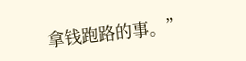拿钱跑路的事。”